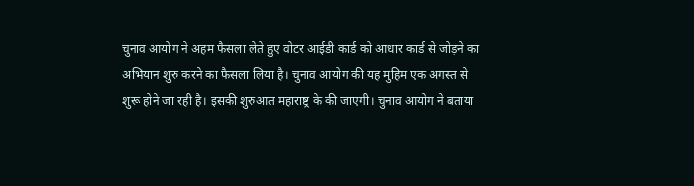चुनाव आयोग ने अहम फैसला लेते हुए वोटर आईडी कार्ड को आधार कार्ड से जोड़ने का अभियान शुरु करने का फैसला लिया है। चुनाव आयोग की यह मुहिम एक अगस्त से शुरू होने जा रही है। इसकी शुरुआत महाराष्ट्र के की जाएगी। चुनाव आयोग ने बताया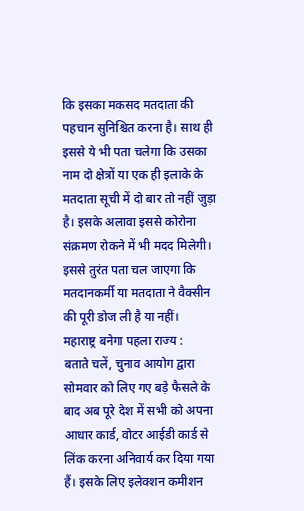कि इसका मकसद मतदाता की पहचान सुनिश्चित करना है। साथ ही इससे ये भी पता चलेगा कि उसका नाम दो क्षेत्रों या एक ही इलाके के मतदाता सूची में दो बार तो नहीं जुड़ा है। इसके अलावा इससे कोरोना संक्रमण रोकने में भी मदद मिलेगी। इससे तुरंत पता चल जाएगा कि मतदानकर्मी या मतदाता ने वैक्सीन की पूरी डोज ली है या नहीं।
महाराष्ट्र बनेगा पहला राज्य :
बताते चलें, चुनाव आयोग द्वारा सोमवार को लिए गए बड़े फैसले के बाद अब पूरे देश में सभी को अपना आधार कार्ड, वोटर आईडी कार्ड से लिंक करना अनिवार्य कर दिया गया हैं। इसके लिए इलेक्शन कमीशन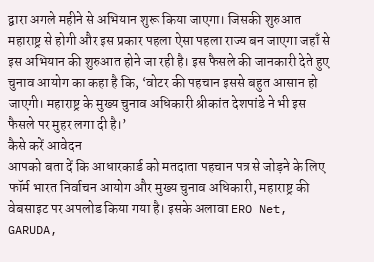द्वारा अगले महीने से अभियान शुरू किया जाएगा। जिसकी शुरुआत महाराष्ट्र से होगी और इस प्रकार पहला ऐसा पहला राज्य बन जाएगा जहाँ से इस अभियान की शुरुआत होने जा रही है। इस फैसले की जानकारी देते हुए चुनाव आयोग का कहा है कि, ‘वोटर की पहचान इससे बहुत आसान हो जाएगी। महाराष्ट्र के मुख्य चुनाव अधिकारी श्रीकांत देशपांडे ने भी इस फैसले पर मुहर लगा दी है।’
कैसे करें आवेदन
आपको बता दें कि आधारकार्ड को मतदाता पहचान पत्र से जोड़ने के लिए फॉर्म भारत निर्वाचन आयोग और मुख्य चुनाव अधिकारी, महाराष्ट्र की वेबसाइट पर अपलोड किया गया है। इसके अलावा ERO Net, GARUDA,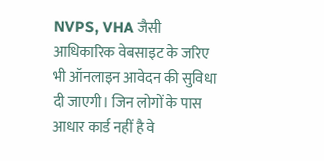NVPS, VHA जैसी आधिकारिक वेबसाइट के जरिए भी ऑनलाइन आवेदन की सुविधा दी जाएगी। जिन लोगों के पास आधार कार्ड नहीं है वे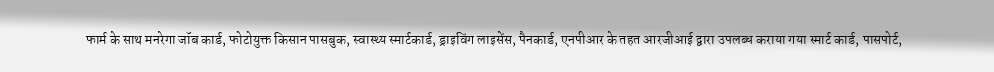फार्म के साथ मनरेगा जॉब कार्ड, फोटोयुक्त किसान पासबुक, स्वास्थ्य स्मार्टकार्ड, ड्राइविंग लाइसेंस, पैनकार्ड, एनपीआर के तहत आरजीआई द्वारा उपलब्ध कराया गया स्मार्ट कार्ड, पासपोर्ट,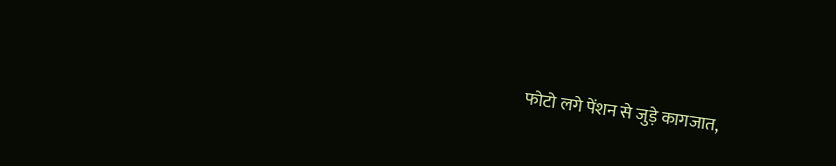फोटो लगे पेंशन से जुड़े कागजात,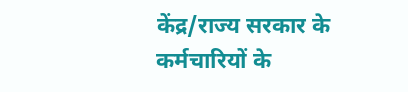केंद्र/राज्य सरकार के कर्मचारियों के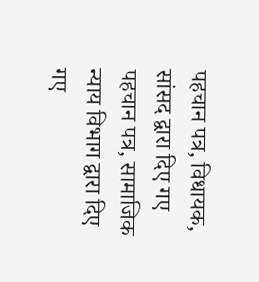पहचान पत्र, विधायक, सांसद द्वारा दिए गए पहचान पत्र, सामाजिक न्याय विभाग द्वारा दिए गए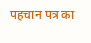पहचान पत्र का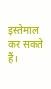इस्तेमाल कर सकते हैं।